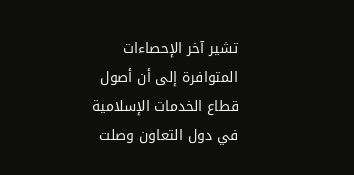تشير آخر الإحصاءات المتوافرة إلى أن أصول قطاع الخدمات الإسلامية في دول التعاون وصلت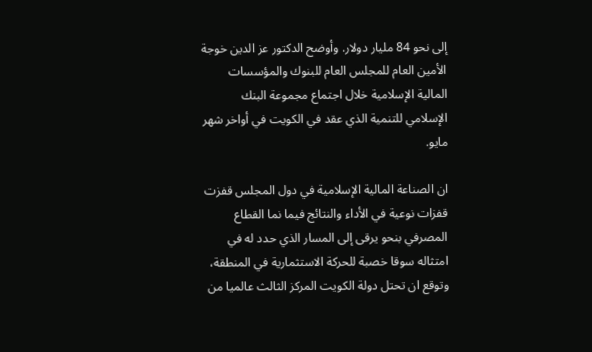إلى نحو 84 مليار دولار. وأوضح الدكتور عز الدين خوجة الأمين العام للمجلس العام للبنوك والمؤسسات المالية الإسلامية خلال اجتماع مجموعة البنك الإسلامي للتنمية الذي عقد في الكويت في أواخر شهر مايو.

ان الصناعة المالية الإسلامية في دول المجلس قفزت قفزات نوعية في الأداء والنتائج فيما نما القطاع المصرفي بنحو يرقى إلى المسار الذي حدد له في امتثاله سوقا خصبة للحركة الاستثمارية في المنطقة، وتوقع ان تحتل دولة الكويت المركز الثالث عالميا من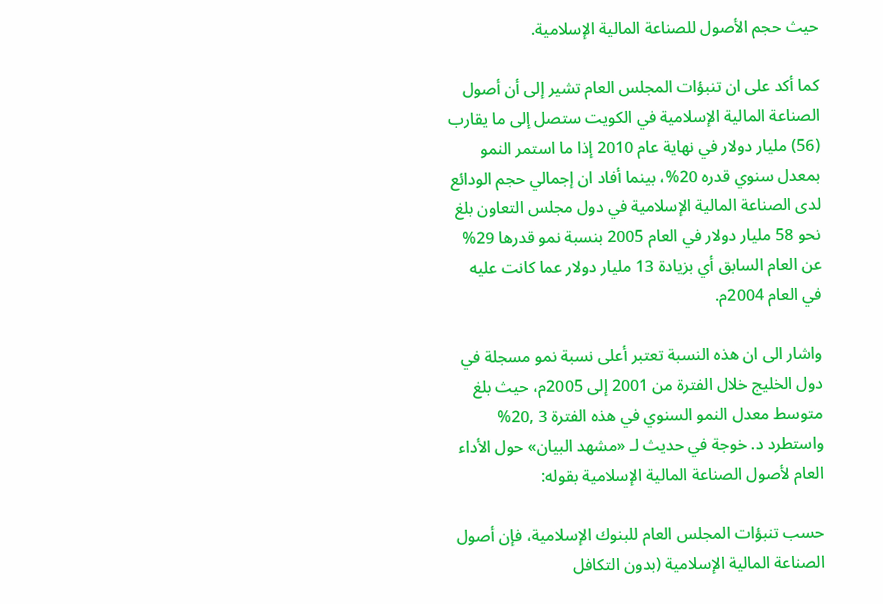حيث حجم الأصول للصناعة المالية الإسلامية.

كما أكد على ان تنبؤات المجلس العام تشير إلى أن أصول الصناعة المالية الإسلامية في الكويت ستصل إلى ما يقارب (56) مليار دولار في نهاية عام 2010 إذا ما استمر النمو بمعدل سنوي قدره 20%، بينما أفاد ان إجمالي حجم الودائع لدى الصناعة المالية الإسلامية في دول مجلس التعاون بلغ نحو 58 مليار دولار في العام 2005 بنسبة نمو قدرها 29% عن العام السابق أي بزيادة 13 مليار دولار عما كانت عليه في العام 2004م.

واشار الى ان هذه النسبة تعتبر أعلى نسبة نمو مسجلة في دول الخليج خلال الفترة من 2001 إلى 2005م، حيث بلغ متوسط معدل النمو السنوي في هذه الفترة 3 ,20% واستطرد د. خوجة في حديث لـ «مشهد البيان» حول الأداء العام لأصول الصناعة المالية الإسلامية بقوله:

حسب تنبؤات المجلس العام للبنوك الإسلامية، فإن أصول الصناعة المالية الإسلامية (بدون التكافل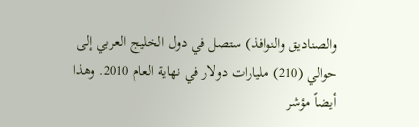والصناديق والنوافذ) ستصل في دول الخليج العربي إلى حوالي (210) مليارات دولار في نهاية العام 2010. وهذا أيضاً مؤشر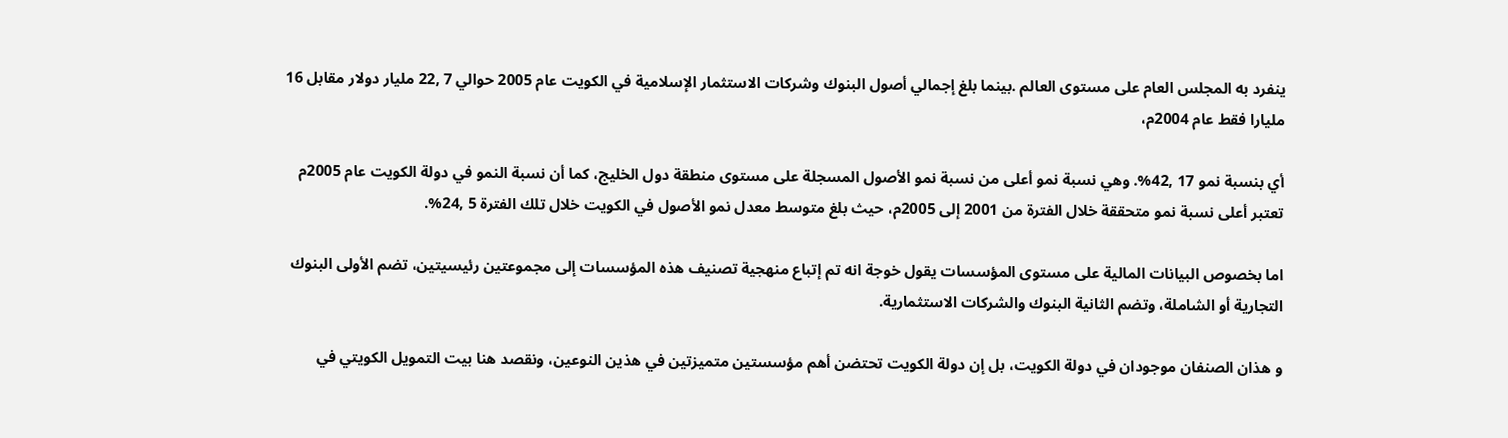ينفرد به المجلس العام على مستوى العالم .بينما بلغ إجمالي أصول البنوك وشركات الاستثمار الإسلامية في الكويت عام 2005 حوالي 7 ,22 مليار دولار مقابل 16 مليارا فقط عام 2004م،

أي بنسبة نمو 17 ,42%. وهي نسبة نمو أعلى من نسبة نمو الأصول المسجلة على مستوى منطقة دول الخليج، كما أن نسبة النمو في دولة الكويت عام 2005م تعتبر أعلى نسبة نمو متحققة خلال الفترة من 2001 إلى 2005م، حيث بلغ متوسط معدل نمو الأصول في الكويت خلال تلك الفترة 5 ,24%.

اما بخصوص البيانات المالية على مستوى المؤسسات يقول خوجة انه تم إتباع منهجية تصنيف هذه المؤسسات إلى مجموعتين رئيسيتين، تضم الأولى البنوك التجارية أو الشاملة، وتضم الثانية البنوك والشركات الاستثمارية.

و هذان الصنفان موجودان في دولة الكويت، بل إن دولة الكويت تحتضن أهم مؤسستين متميزتين في هذين النوعين، ونقصد هنا بيت التمويل الكويتي في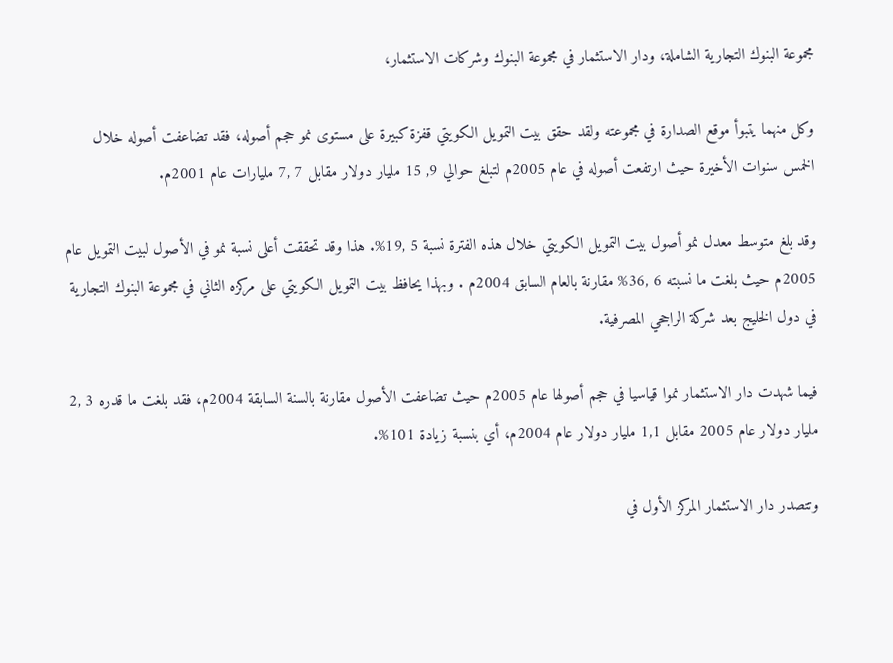مجموعة البنوك التجارية الشاملة، ودار الاستثمار في مجموعة البنوك وشركات الاستثمار،

وكل منهما يتبوأ موقع الصدارة في مجموعته ولقد حقق بيت التمويل الكويتي قفزة كبيرة على مستوى نمو حجم أصوله، فقد تضاعفت أصوله خلال الخمس سنوات الأخيرة حيث ارتفعت أصوله في عام 2005م لتبلغ حوالي 9, 15 مليار دولار مقابل 7 ,7 مليارات عام 2001م.

وقد بلغ متوسط معدل نمو أصول بيت التمويل الكويتي خلال هذه الفترة نسبة 5 ,19%. هذا وقد تحققت أعلى نسبة نمو في الأصول لبيت التمويل عام 2005م حيث بلغت ما نسبته 6 ,36% مقارنة بالعام السابق 2004م . وبهذا يحافظ بيت التمويل الكويتي على مركزه الثاني في مجموعة البنوك التجارية في دول الخليج بعد شركة الراجحي المصرفية.

فيما شهدت دار الاستثمار نموا قياسيا في حجم أصولها عام 2005م حيث تضاعفت الأصول مقارنة بالسنة السابقة 2004م، فقد بلغت ما قدره 3 ,2 مليار دولار عام 2005 مقابل 1,1 مليار دولار عام 2004م، أي بنسبة زيادة 101%.

وتتصدر دار الاستثمار المركز الأول في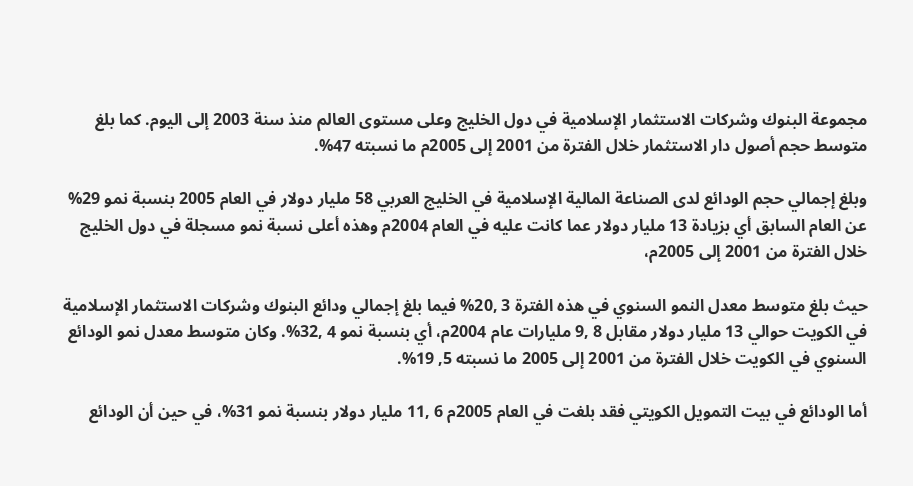مجموعة البنوك وشركات الاستثمار الإسلامية في دول الخليج وعلى مستوى العالم منذ سنة 2003 إلى اليوم. كما بلغ متوسط حجم أصول دار الاستثمار خلال الفترة من 2001 إلى 2005م ما نسبته 47%.

وبلغ إجمالي حجم الودائع لدى الصناعة المالية الإسلامية في الخليج العربي 58 مليار دولار في العام 2005 بنسبة نمو 29% عن العام السابق أي بزيادة 13 مليار دولار عما كانت عليه في العام 2004م وهذه أعلى نسبة نمو مسجلة في دول الخليج خلال الفترة من 2001 إلى 2005م،

حيث بلغ متوسط معدل النمو السنوي في هذه الفترة 3 ,20% فيما بلغ إجمالي ودائع البنوك وشركات الاستثمار الإسلامية في الكويت حوالي 13 مليار دولار مقابل 8 ,9 مليارات عام 2004م، أي بنسبة نمو 4 ,32%. وكان متوسط معدل نمو الودائع السنوي في الكويت خلال الفترة من 2001 إلى 2005 ما نسبته 5, 19%.

أما الودائع في بيت التمويل الكويتي فقد بلغت في العام 2005م 6 ,11 مليار دولار بنسبة نمو 31%، في حين أن الودائع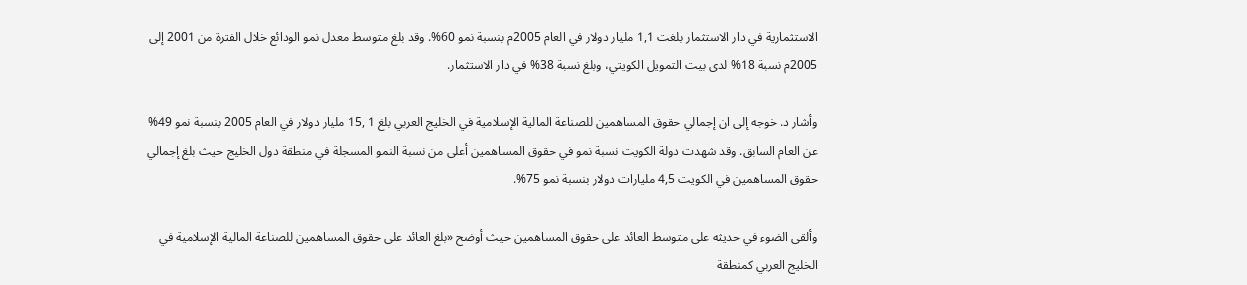الاستثمارية في دار الاستثمار بلغت 1,1 مليار دولار في العام 2005م بنسبة نمو 60%. وقد بلغ متوسط معدل نمو الودائع خلال الفترة من 2001 إلى 2005م نسبة 18% لدى بيت التمويل الكويتي، وبلغ نسبة 38% في دار الاستثمار.

وأشار د. خوجه إلى ان إجمالي حقوق المساهمين للصناعة المالية الإسلامية في الخليج العربي بلغ 1 ,15 مليار دولار في العام 2005 بنسبة نمو 49% عن العام السابق. وقد شهدت دولة الكويت نسبة نمو في حقوق المساهمين أعلى من نسبة النمو المسجلة في منطقة دول الخليج حيث بلغ إجمالي حقوق المساهمين في الكويت 4,5 مليارات دولار بنسبة نمو 75%.

وألقى الضوء في حديثه على متوسط العائد على حقوق المساهمين حيث أوضح «بلغ العائد على حقوق المساهمين للصناعة المالية الإسلامية في الخليج العربي كمنطقة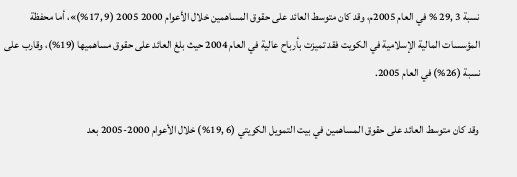نسبة 3 ,29 % في العام 2005م، وقد كان متوسط العائد على حقوق المساهمين خلال الأعوام 2000 2005 (9 ,17%)»، أما محفظة المؤسسات المالية الإسلامية في الكويت فقد تميزت بأرباح عالية في العام 2004 حيث بلغ العائد على حقوق مساهميها (19%)، وقارب على نسبة (26%) في العام 2005.

وقد كان متوسط العائد على حقوق المساهمين في بيت التمويل الكويتي (6 ,19%) خلال الأعوام 2000-2005 بعد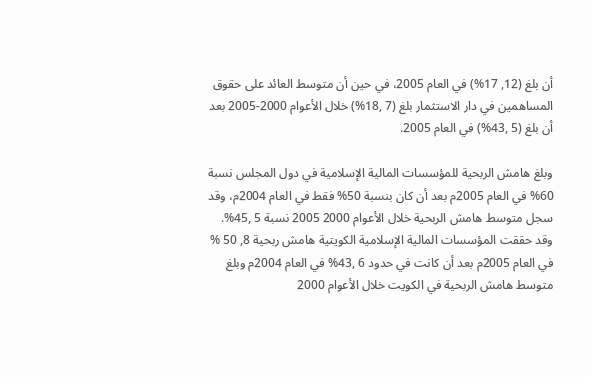أن بلغ (12, 17%) في العام 2005، في حين أن متوسط العائد على حقوق المساهمين في دار الاستثمار بلغ (7 ,18%) خلال الأعوام 2000-2005 بعد أن بلغ (5 ,43%) في العام 2005.

وبلغ هامش الربحية للمؤسسات المالية الإسلامية في دول المجلس نسبة 60% في العام 2005م بعد أن كان بنسبة 50% فقط في العام 2004م، وقد سجل متوسط هامش الربحية خلال الأعوام 2000 2005 نسبة 5 ,45%. وقد حققت المؤسسات المالية الإسلامية الكويتية هامش ربحية 8, 50 % في العام 2005م بعد أن كانت في حدود 6 ,43% في العام 2004م وبلغ متوسط هامش الربحية في الكويت خلال الأعوام 2000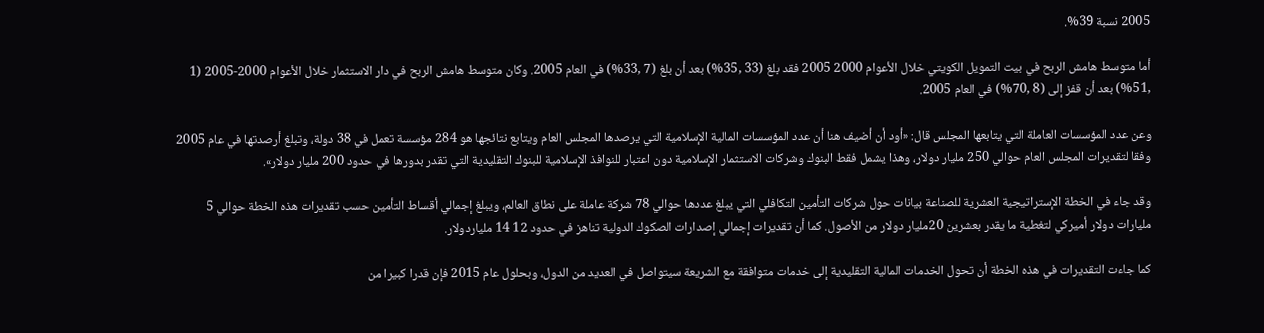2005 نسبة 39%.

أما متوسط هامش الربح في بيت التمويل الكويتي خلال الأعوام 2000 2005 فقد بلغ (33 ,35%) بعد أن بلغ (7 ,33%) في العام 2005. وكان متوسط هامش الربح في دار الاستثمار خلال الأعوام 2000-2005 (1 ,51%) بعد أن قفز إلى (8 ,70%) في العام 2005.

وعن عدد المؤسسات العاملة التي يتابعها المجلس قال: «أود أن أضيف هنا أن عدد المؤسسات المالية الإسلامية التي يرصدها المجلس العام ويتابع نتائجها هو 284 مؤسسة تعمل في 38 دولة، وتبلغ أرصدتها في عام 2005 وفقا لتقديرات المجلس العام حوالي 250 مليار دولار، وهذا يشمل فقط البنوك وشركات الاستثمار الإسلامية دون اعتبار للنوافذ الإسلامية للبنوك التقليدية التي تقدر بدورها في حدود 200 مليار دولار».

وقد جاء في الخطة الإستراتيجية العشرية للصناعة بيانات حول شركات التأمين التكافلي التي يبلغ عددها حوالي 78 شركة عاملة على نطاق العالم، ويبلغ إجمالي أقساط التأمين حسب تقديرات هذه الخطة حوالي 5 مليارات دولار أميركي لتغطية ما يقدر بعشرين 20مليار دولار من الأصول. كما أن تقديرات إجمالي إصدارات الصكوك الدولية تناهز في حدود 12 14 ملياردولار.

كما جاءت التقديرات في هذه الخطة أن تحول الخدمات المالية التقليدية إلى خدمات متوافقة مع الشريعة سيتواصل في العديد من الدول، وبحلول عام 2015 فإن قدرا كبيرا من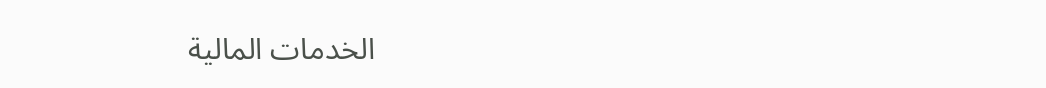الخدمات المالية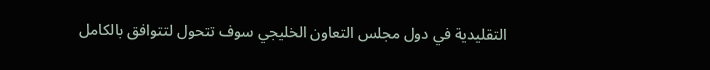التقليدية في دول مجلس التعاون الخليجي سوف تتحول لتتوافق بالكامل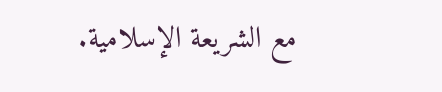مع الشريعة الإسلامية.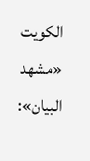الكويت «مشهد البيان»: